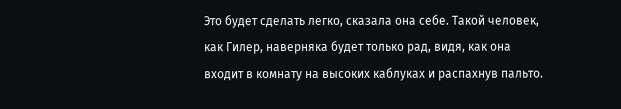Это будет сделать легко, сказала она себе. Такой человек, как Гилер, наверняка будет только рад, видя, как она входит в комнату на высоких каблуках и распахнув пальто.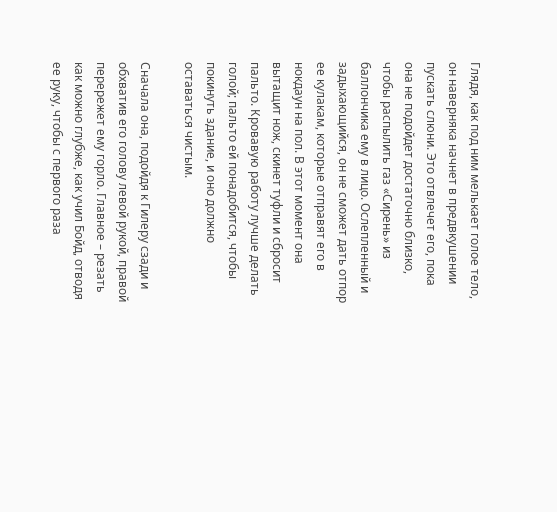Глядя, как под ним мелькает голое тело, он наверняка начнет в предвкушении пускать слюни. Это отвлечет его, пока она не подойдет достаточно близко, чтобы распылить газ «Сирень» из баллончика ему в лицо. Ослепленный и задыхающийся, он не сможет дать отпор ее кулакам, которые отправят его в нокдаун на пол. В этот момент она вытащит нож, скинет туфли и сбросит пальто. Кровавую работу лучше делать голой; пальто ей понадобится, чтобы покинуть здание, и оно должно оставаться чистым.

Сначала она, подойдя к Гилеру сзади и обхватив его голову левой рукой, правой перережет ему горло. Главное – резать как можно глубже, как учил Бойд, отводя ее руку, чтобы с первого раза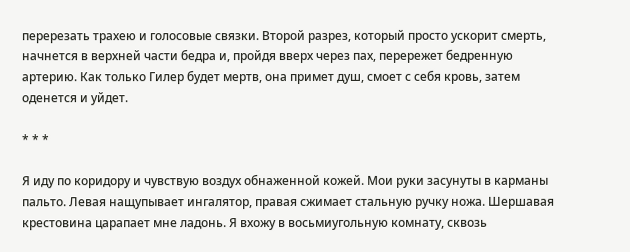перерезать трахею и голосовые связки. Второй разрез, который просто ускорит смерть, начнется в верхней части бедра и, пройдя вверх через пах, перережет бедренную артерию. Как только Гилер будет мертв, она примет душ, смоет с себя кровь, затем оденется и уйдет.

* * *

Я иду по коридору и чувствую воздух обнаженной кожей. Мои руки засунуты в карманы пальто. Левая нащупывает ингалятор, правая сжимает стальную ручку ножа. Шершавая крестовина царапает мне ладонь. Я вхожу в восьмиугольную комнату, сквозь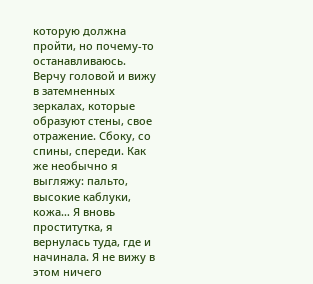которую должна пройти, но почему-то останавливаюсь. Верчу головой и вижу в затемненных зеркалах, которые образуют стены, свое отражение. Сбоку, со спины, спереди. Как же необычно я выгляжу: пальто, высокие каблуки, кожа… Я вновь проститутка, я вернулась туда, где и начинала. Я не вижу в этом ничего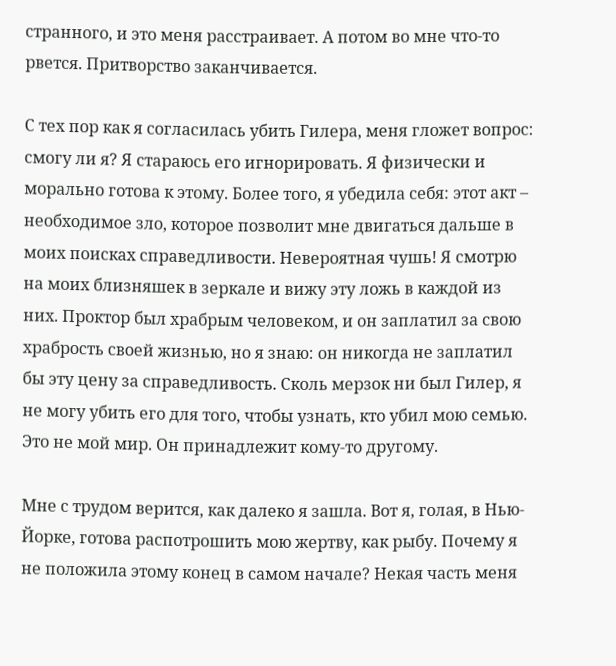странного, и это меня расстраивает. А потом во мне что-то рвется. Притворство заканчивается.

С тех пор как я согласилась убить Гилера, меня гложет вопрос: смогу ли я? Я стараюсь его игнорировать. Я физически и морально готова к этому. Более того, я убедила себя: этот акт – необходимое зло, которое позволит мне двигаться дальше в моих поисках справедливости. Невероятная чушь! Я смотрю на моих близняшек в зеркале и вижу эту ложь в каждой из них. Проктор был храбрым человеком, и он заплатил за свою храбрость своей жизнью, но я знаю: он никогда не заплатил бы эту цену за справедливость. Сколь мерзок ни был Гилер, я не могу убить его для того, чтобы узнать, кто убил мою семью. Это не мой мир. Он принадлежит кому-то другому.

Мне с трудом верится, как далеко я зашла. Вот я, голая, в Нью-Йорке, готова распотрошить мою жертву, как рыбу. Почему я не положила этому конец в самом начале? Некая часть меня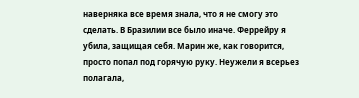наверняка все время знала, что я не смогу это сделать. В Бразилии все было иначе. Феррейру я убила, защищая себя. Марин же, как говорится, просто попал под горячую руку. Неужели я всерьез полагала,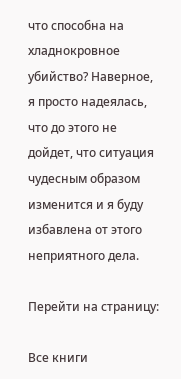что способна на хладнокровное убийство? Наверное, я просто надеялась, что до этого не дойдет, что ситуация чудесным образом изменится и я буду избавлена от этого неприятного дела.

Перейти на страницу:

Все книги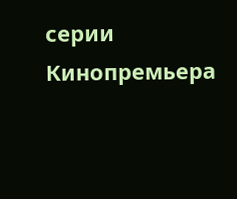серии Кинопремьера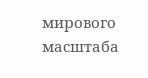мирового масштаба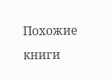Похожие книги